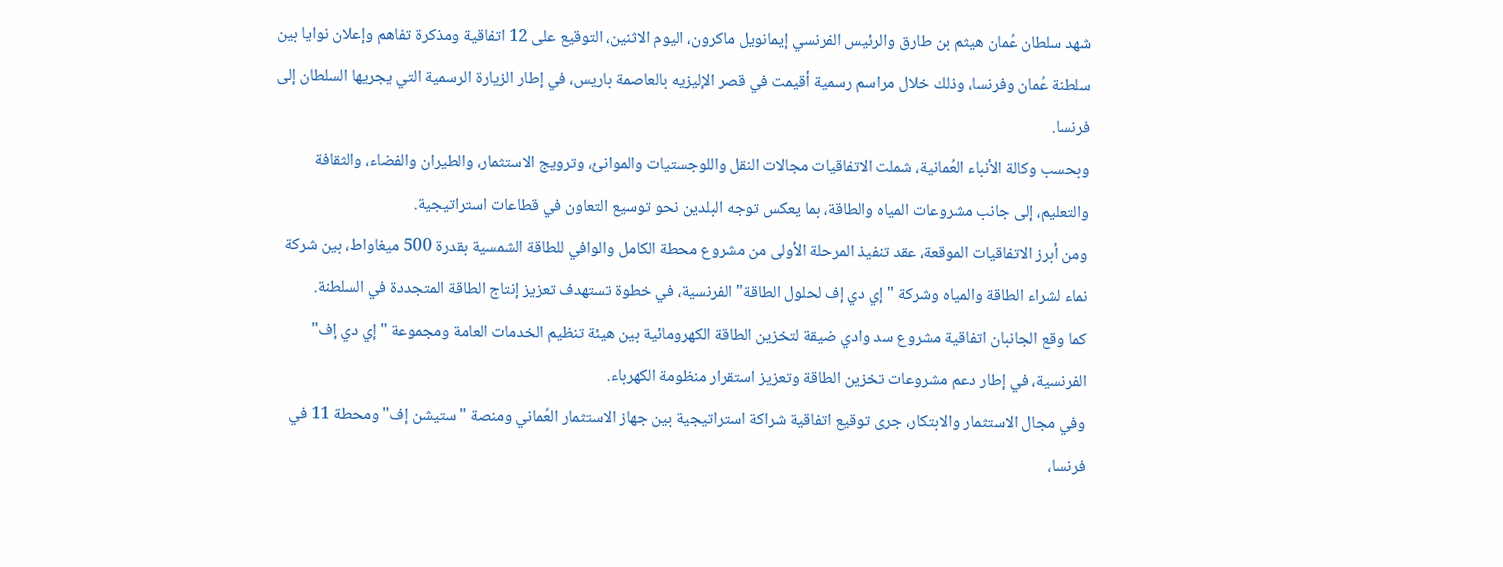شهد سلطان عُمان هيثم بن طارق والرئيس الفرنسي إيمانويل ماكرون، اليوم الاثنين، التوقيع على 12 اتفاقية ومذكرة تفاهم وإعلان نوايا بين سلطنة عُمان وفرنسا، وذلك خلال مراسم رسمية أقيمت في قصر الإليزيه بالعاصمة باريس، في إطار الزيارة الرسمية التي يجريها السلطان إلى فرنسا.
وبحسب وكالة الأنباء العُمانية، شملت الاتفاقيات مجالات النقل واللوجستيات والموانئ، وترويج الاستثمار، والطيران والفضاء، والثقافة والتعليم، إلى جانب مشروعات المياه والطاقة، بما يعكس توجه البلدين نحو توسيع التعاون في قطاعات استراتيجية.
ومن أبرز الاتفاقيات الموقعة، عقد تنفيذ المرحلة الأولى من مشروع محطة الكامل والوافي للطاقة الشمسية بقدرة 500 ميغاواط، بين شركة نماء لشراء الطاقة والمياه وشركة "إي دي إف لحلول الطاقة" الفرنسية، في خطوة تستهدف تعزيز إنتاج الطاقة المتجددة في السلطنة.
كما وقع الجانبان اتفاقية مشروع سد وادي ضيقة لتخزين الطاقة الكهرومائية بين هيئة تنظيم الخدمات العامة ومجموعة "إي دي إف" الفرنسية، في إطار دعم مشروعات تخزين الطاقة وتعزيز استقرار منظومة الكهرباء.
وفي مجال الاستثمار والابتكار، جرى توقيع اتفاقية شراكة استراتيجية بين جهاز الاستثمار العُماني ومنصة "ستيشن إف" ومحطة 11 في فرنسا،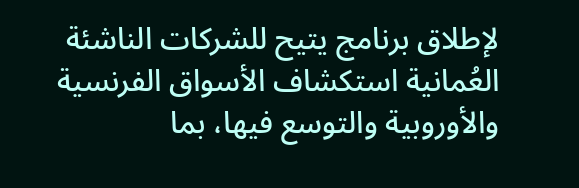لإطلاق برنامج يتيح للشركات الناشئة العُمانية استكشاف الأسواق الفرنسية والأوروبية والتوسع فيها، بما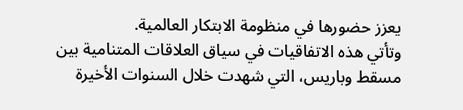يعزز حضورها في منظومة الابتكار العالمية.
وتأتي هذه الاتفاقيات في سياق العلاقات المتنامية بين مسقط وباريس، التي شهدت خلال السنوات الأخيرة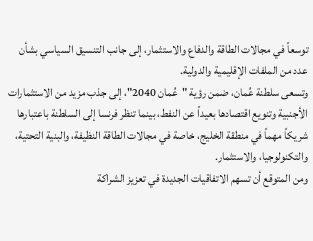توسعاً في مجالات الطاقة والدفاع والاستثمار، إلى جانب التنسيق السياسي بشأن عدد من الملفات الإقليمية والدولية.
وتسعى سلطنة عُمان، ضمن رؤية "عُمان 2040"، إلى جذب مزيد من الاستثمارات الأجنبية وتنويع اقتصادها بعيداً عن النفط، بينما تنظر فرنسا إلى السلطنة باعتبارها شريكاً مهماً في منطقة الخليج، خاصة في مجالات الطاقة النظيفة، والبنية التحتية، والتكنولوجيا، والاستثمار.
ومن المتوقع أن تسهم الاتفاقيات الجديدة في تعزيز الشراكة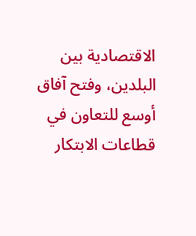الاقتصادية بين البلدين، وفتح آفاق أوسع للتعاون في قطاعات الابتكار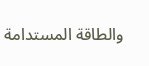والطاقة المستدامة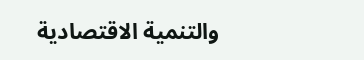والتنمية الاقتصادية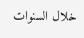خلال السنوات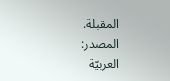المقبلة.
المصدر:
العربيّة